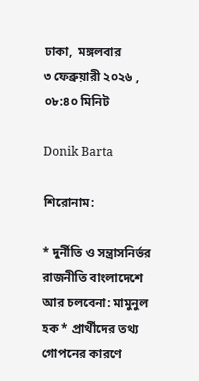ঢাকা,  মঙ্গলবার
৩ ফেব্রুয়ারী ২০২৬ , ০৮:৪০ মিনিট

Donik Barta

শিরোনাম:

* দুর্নীতি ও সন্ত্রাসনির্ভর রাজনীতি বাংলাদেশে আর চলবেনা: মামুনুল হক * প্রার্থীদের তথ্য গোপনের কারণে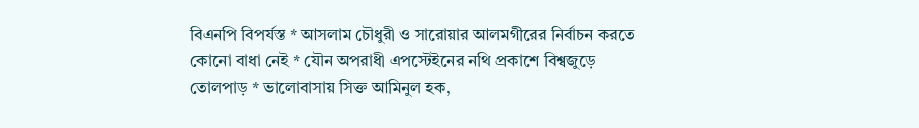বিএনপি বিপর্যস্ত * আসলাম চৌধুরী ও সারোয়ার আলমগীরের নির্বাচন করতে কোনো বাধা নেই * যৌন অপরাধী এপস্টেইনের নথি প্রকাশে বিশ্বজুড়ে তোলপাড় * ভালোবাসায় সিক্ত আমিনুল হক,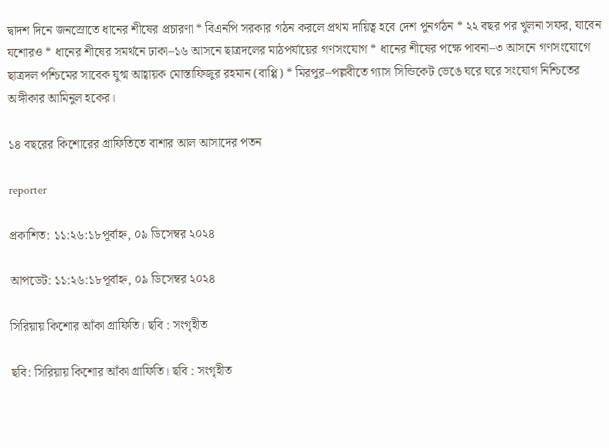দ্বাদশ দিনে জনস্রোতে ধানের শীষের প্রচারণা * বিএনপি সরকার গঠন করলে প্রথম দায়িত্ব হবে দেশ পুনর্গঠন * ২২ বছর পর খুলনা সফর, যাবেন যশোরও * ধানের শীষের সমর্থনে ঢাকা–১৬ আসনে ছাত্রদলের মাঠপর্যায়ের গণসংযোগ * ধানের শীষের পক্ষে পাবনা–৩ আসনে গণসংযোগে ছাত্রদল পশ্চিমের সাবেক যুগ্ম আহ্বায়ক মোস্তাফিজুর রহমান (বাপ্পি) * মিরপুর–পল্লবীতে গ্যাস সিন্ডিকেট ভেঙে ঘরে ঘরে সংযোগ নিশ্চিতের অঙ্গীকার আমিনুল হকের।

১৪ বছরের কিশোরের গ্রাফিতিতে বাশার আল আসাদের পতন

reporter

প্রকাশিত: ১১:২৬:১৮পূর্বাহ্ন, ০৯ ডিসেম্বর ২০২৪

আপডেট: ১১:২৬:১৮পূর্বাহ্ন, ০৯ ডিসেম্বর ২০২৪

সিরিয়ায় কিশোর আঁকা গ্রাফিতি। ছবি : সংগৃহীত

ছবি: সিরিয়ায় কিশোর আঁকা গ্রাফিতি। ছবি : সংগৃহীত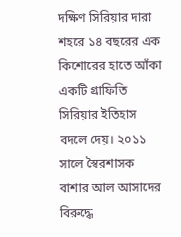দক্ষিণ সিরিয়ার দারা শহরে ১৪ বছরের এক কিশোরের হাতে আঁকা একটি গ্রাফিতি সিরিয়ার ইতিহাস বদলে দেয়। ২০১১ সালে স্বৈরশাসক বাশার আল আসাদের বিরুদ্ধে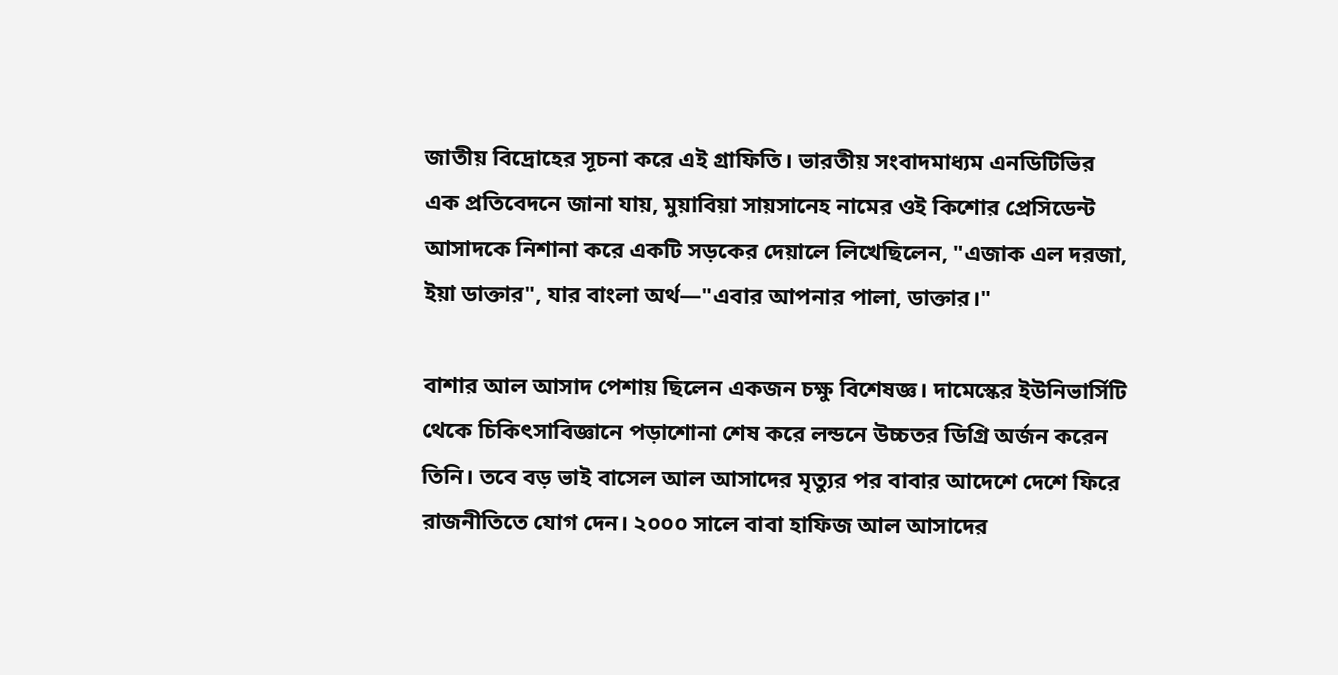জাতীয় বিদ্রোহের সূচনা করে এই গ্রাফিতি। ভারতীয় সংবাদমাধ্যম এনডিটিভির এক প্রতিবেদনে জানা যায়, মুয়াবিয়া সায়সানেহ নামের ওই কিশোর প্রেসিডেন্ট আসাদকে নিশানা করে একটি সড়কের দেয়ালে লিখেছিলেন, "এজাক এল দরজা, ইয়া ডাক্তার", যার বাংলা অর্থ—"এবার আপনার পালা, ডাক্তার।"

বাশার আল আসাদ পেশায় ছিলেন একজন চক্ষু বিশেষজ্ঞ। দামেস্কের ইউনিভার্সিটি থেকে চিকিৎসাবিজ্ঞানে পড়াশোনা শেষ করে লন্ডনে উচ্চতর ডিগ্রি অর্জন করেন তিনি। তবে বড় ভাই বাসেল আল আসাদের মৃত্যুর পর বাবার আদেশে দেশে ফিরে রাজনীতিতে যোগ দেন। ২০০০ সালে বাবা হাফিজ আল আসাদের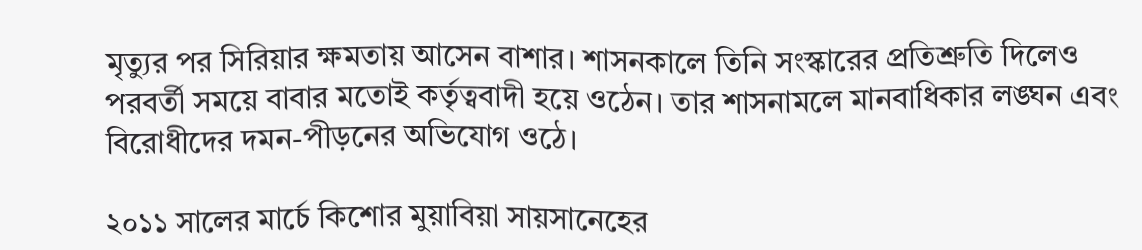মৃত্যুর পর সিরিয়ার ক্ষমতায় আসেন বাশার। শাসনকালে তিনি সংস্কারের প্রতিশ্রুতি দিলেও পরবর্তী সময়ে বাবার মতোই কর্তৃত্ববাদী হয়ে ওঠেন। তার শাসনামলে মানবাধিকার লঙ্ঘন এবং বিরোধীদের দমন-পীড়নের অভিযোগ ওঠে।

২০১১ সালের মার্চে কিশোর মুয়াবিয়া সায়সানেহের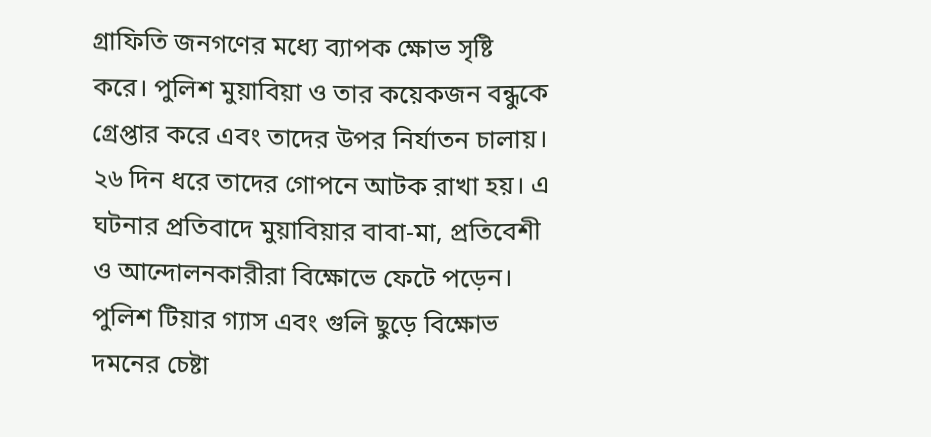গ্রাফিতি জনগণের মধ্যে ব্যাপক ক্ষোভ সৃষ্টি করে। পুলিশ মুয়াবিয়া ও তার কয়েকজন বন্ধুকে গ্রেপ্তার করে এবং তাদের উপর নির্যাতন চালায়। ২৬ দিন ধরে তাদের গোপনে আটক রাখা হয়। এ ঘটনার প্রতিবাদে মুয়াবিয়ার বাবা-মা, প্রতিবেশী ও আন্দোলনকারীরা বিক্ষোভে ফেটে পড়েন। পুলিশ টিয়ার গ্যাস এবং গুলি ছুড়ে বিক্ষোভ দমনের চেষ্টা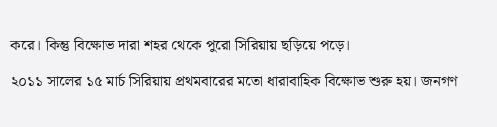করে। কিন্তু বিক্ষোভ দারা শহর থেকে পুরো সিরিয়ায় ছড়িয়ে পড়ে।

২০১১ সালের ১৫ মার্চ সিরিয়ায় প্রথমবারের মতো ধারাবাহিক বিক্ষোভ শুরু হয়। জনগণ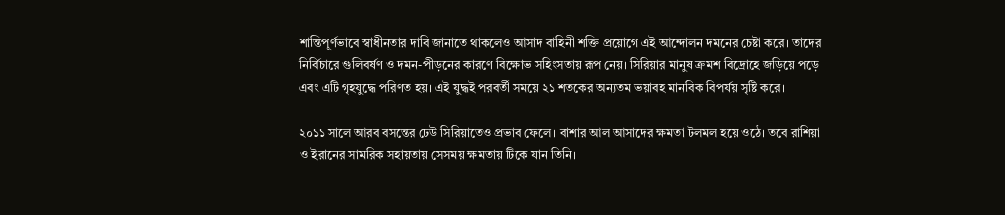শান্তিপূর্ণভাবে স্বাধীনতার দাবি জানাতে থাকলেও আসাদ বাহিনী শক্তি প্রয়োগে এই আন্দোলন দমনের চেষ্টা করে। তাদের নির্বিচারে গুলিবর্ষণ ও দমন-পীড়নের কারণে বিক্ষোভ সহিংসতায় রূপ নেয়। সিরিয়ার মানুষ ক্রমশ বিদ্রোহে জড়িয়ে পড়ে এবং এটি গৃহযুদ্ধে পরিণত হয়। এই যুদ্ধই পরবর্তী সময়ে ২১ শতকের অন্যতম ভয়াবহ মানবিক বিপর্যয় সৃষ্টি করে।

২০১১ সালে আরব বসন্তের ঢেউ সিরিয়াতেও প্রভাব ফেলে। বাশার আল আসাদের ক্ষমতা টলমল হয়ে ওঠে। তবে রাশিয়া ও ইরানের সামরিক সহায়তায় সেসময় ক্ষমতায় টিকে যান তিনি।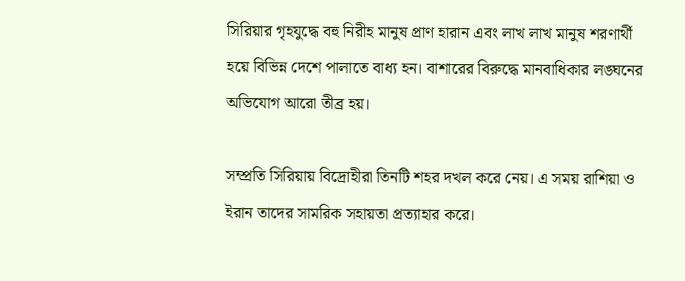সিরিয়ার গৃহযুদ্ধে বহু নিরীহ মানুষ প্রাণ হারান এবং লাখ লাখ মানুষ শরণার্থী হয়ে বিভিন্ন দেশে পালাতে বাধ্য হন। বাশারের বিরুদ্ধে মানবাধিকার লঙ্ঘনের অভিযোগ আরো তীব্র হয়।

সম্প্রতি সিরিয়ায় বিদ্রোহীরা তিনটি শহর দখল করে নেয়। এ সময় রাশিয়া ও ইরান তাদের সামরিক সহায়তা প্রত্যাহার করে।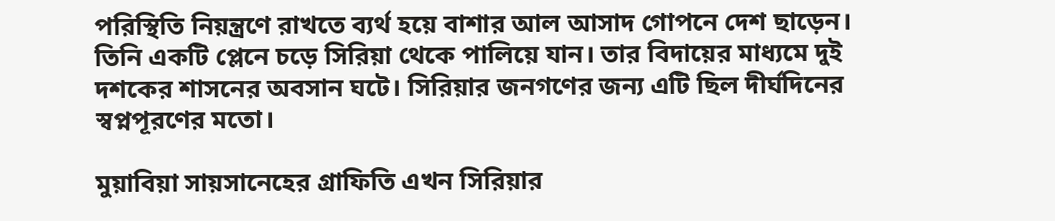পরিস্থিতি নিয়ন্ত্রণে রাখতে ব্যর্থ হয়ে বাশার আল আসাদ গোপনে দেশ ছাড়েন। তিনি একটি প্লেনে চড়ে সিরিয়া থেকে পালিয়ে যান। তার বিদায়ের মাধ্যমে দুই দশকের শাসনের অবসান ঘটে। সিরিয়ার জনগণের জন্য এটি ছিল দীর্ঘদিনের স্বপ্নপূরণের মতো।

মুয়াবিয়া সায়সানেহের গ্রাফিতি এখন সিরিয়ার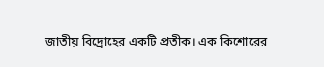জাতীয় বিদ্রোহের একটি প্রতীক। এক কিশোরের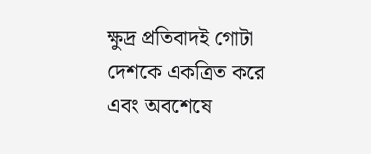ক্ষুদ্র প্রতিবাদই গোটা দেশকে একত্রিত করে এবং অবশেষে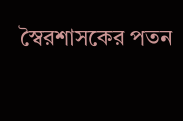স্বৈরশাসকের পতন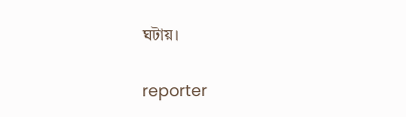ঘটায়।

reporter